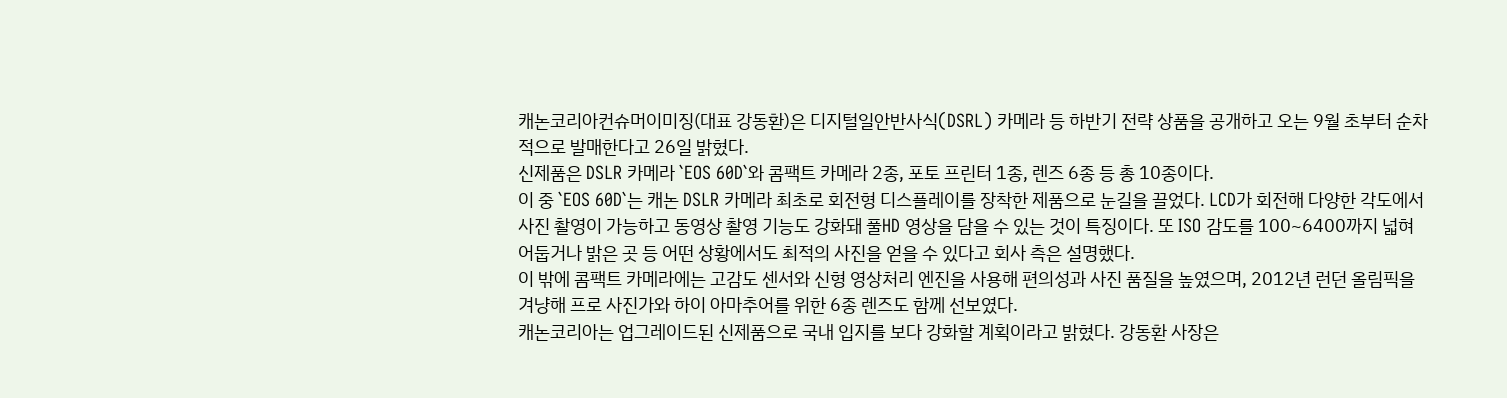캐논코리아컨슈머이미징(대표 강동환)은 디지털일안반사식(DSRL) 카메라 등 하반기 전략 상품을 공개하고 오는 9월 초부터 순차적으로 발매한다고 26일 밝혔다.
신제품은 DSLR 카메라 `EOS 60D`와 콤팩트 카메라 2종, 포토 프린터 1종, 렌즈 6종 등 총 10종이다.
이 중 `EOS 60D`는 캐논 DSLR 카메라 최초로 회전형 디스플레이를 장착한 제품으로 눈길을 끌었다. LCD가 회전해 다양한 각도에서 사진 촬영이 가능하고 동영상 촬영 기능도 강화돼 풀HD 영상을 담을 수 있는 것이 특징이다. 또 ISO 감도를 100~6400까지 넓혀 어둡거나 밝은 곳 등 어떤 상황에서도 최적의 사진을 얻을 수 있다고 회사 측은 설명했다.
이 밖에 콤팩트 카메라에는 고감도 센서와 신형 영상처리 엔진을 사용해 편의성과 사진 품질을 높였으며, 2012년 런던 올림픽을 겨냥해 프로 사진가와 하이 아마추어를 위한 6종 렌즈도 함께 선보였다.
캐논코리아는 업그레이드된 신제품으로 국내 입지를 보다 강화할 계획이라고 밝혔다. 강동환 사장은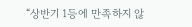“상반기 1등에 만족하지 않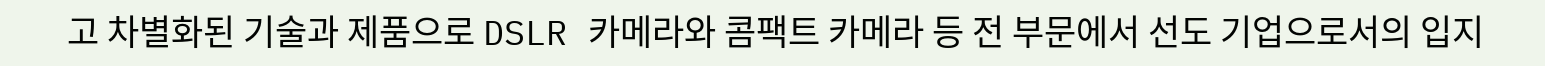고 차별화된 기술과 제품으로 DSLR 카메라와 콤팩트 카메라 등 전 부문에서 선도 기업으로서의 입지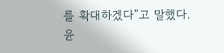를 확대하겠다”고 말했다.
윤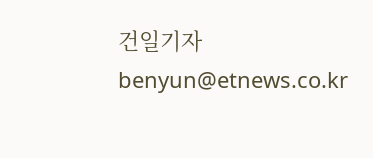건일기자 benyun@etnews.co.kr